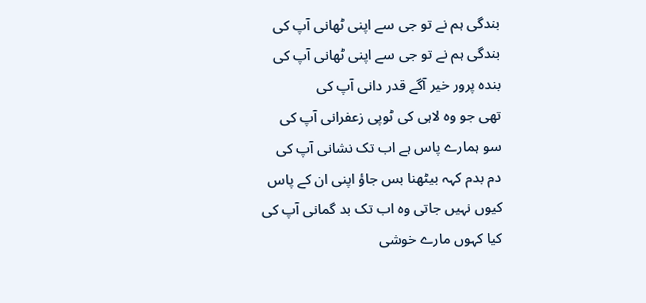بندگی ہم نے تو جی سے اپنی ٹھانی آپ کی
بندگی ہم نے تو جی سے اپنی ٹھانی آپ کی
بندہ پرور خیر آگے قدر دانی آپ کی
تھی جو وہ لاہی کی ٹوپی زعفرانی آپ کی
سو ہمارے پاس ہے اب تک نشانی آپ کی
دم بدم کہہ بیٹھنا بس جاؤ اپنی ان کے پاس
کیوں نہیں جاتی وہ اب تک بد گمانی آپ کی
کیا کہوں مارے خوشی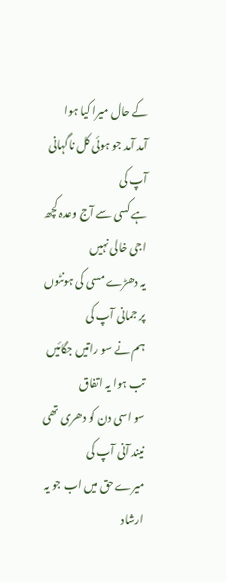کے حال میرا کیا ہوا
آمد آمد جو ہوئی کل ناگہانی آپ کی
ہے کسی سے آج وعدہ کچھ اجی خالی نہیں
یہ دھڑے مسی کی ہونٹوں پر جمانی آپ کی
ہم نے سو راتیں جگائیں تب ہوا یہ اتفاق
سو اسی دن کو دھری تھی نیند آنی آپ کی
میرے حق میں اب جو یہ ارشاد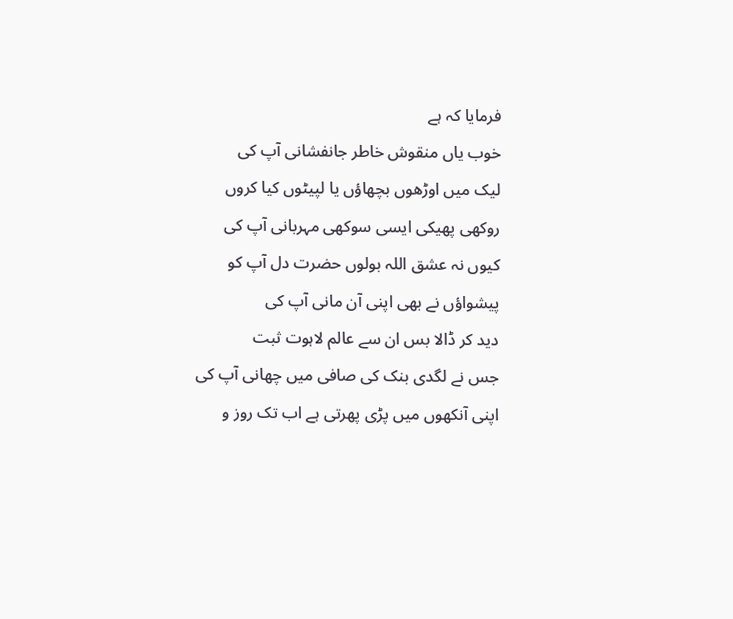فرمایا کہ ہے
خوب یاں منقوش خاطر جانفشانی آپ کی
لیک میں اوڑھوں بچھاؤں یا لپیٹوں کیا کروں
روکھی پھیکی ایسی سوکھی مہربانی آپ کی
کیوں نہ عشق اللہ بولوں حضرت دل آپ کو
پیشواؤں نے بھی اپنی آن مانی آپ کی
دید کر ڈالا بس ان سے عالم لاہوت ثبت
جس نے لگدی بنک کی صافی میں چھانی آپ کی
اپنی آنکھوں میں پڑی پھرتی ہے اب تک روز و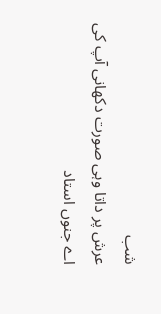شب
عرش پر داتا وہی صورت دکھانی آپ کی
اے جنوں استاد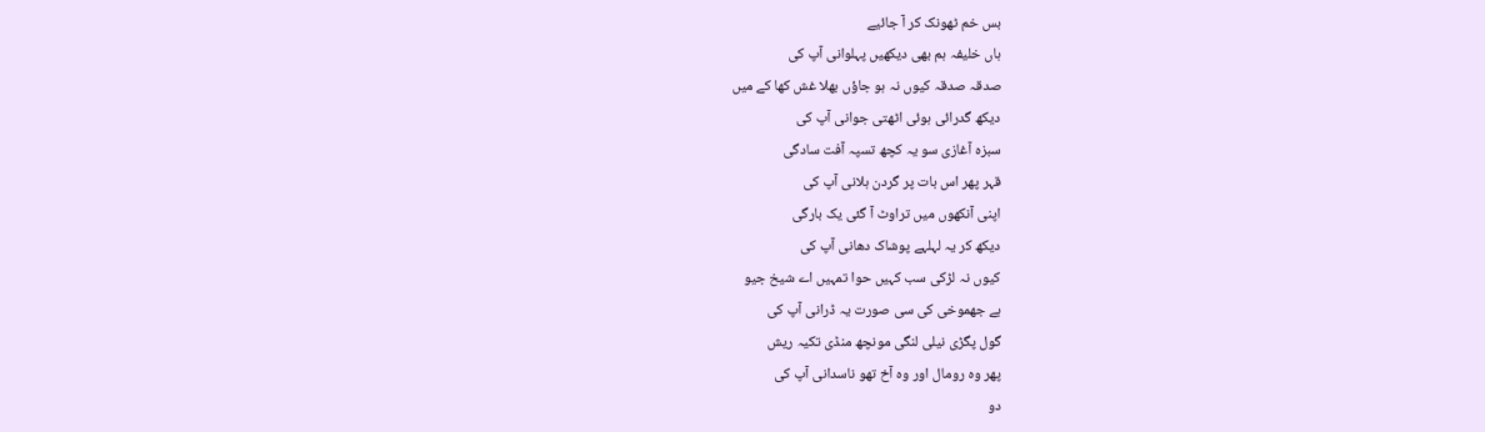بس خم ٹھونک کر آ جائیے
ہاں خلیفہ ہم بھی دیکھیں پہلوانی آپ کی
صدقہ صدقہ کیوں نہ ہو جاؤں بھلا غش کھا کے میں
دیکھ گدرائی ہوئی اٹھتی جوانی آپ کی
سبزہ آغازی سو یہ کچھ تسپہ آفت سادگی
قہر پھر اس بات پر گردن ہلانی آپ کی
اپنی آنکھوں میں تراوٹ آ گئی یک بارگی
دیکھ کر یہ لہلہے پوشاک دھانی آپ کی
کیوں نہ لڑکی سب کہیں حوا تمہیں اے شیخ جیو
ہے جھموخی کی سی صورت یہ ڈرانی آپ کی
گول پگڑی نیلی لنگی مونچھ منڈی تکیہ ریش
پھر وہ رومال اور وہ آخ تھو ناسدانی آپ کی
دو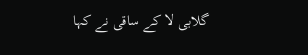گلابی لا کے ساقی نے کہا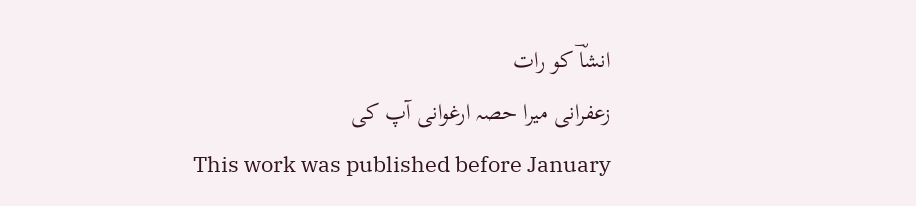انشاؔ کو رات
زعفرانی میرا حصہ ارغوانی آپ کی
This work was published before January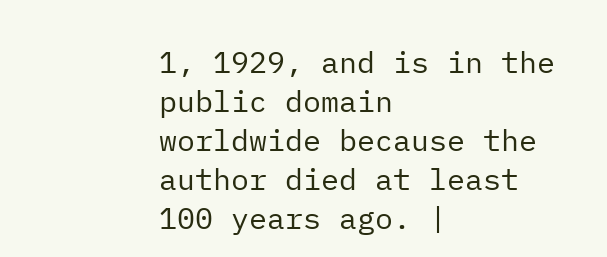1, 1929, and is in the public domain worldwide because the author died at least 100 years ago. |